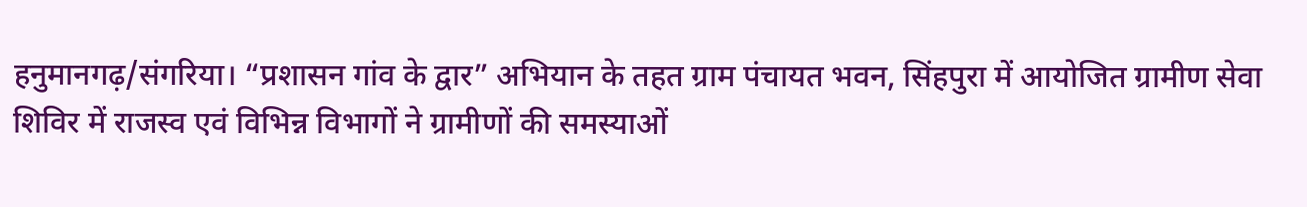हनुमानगढ़/संगरिया। “प्रशासन गांव के द्वार” अभियान के तहत ग्राम पंचायत भवन, सिंहपुरा में आयोजित ग्रामीण सेवा शिविर में राजस्व एवं विभिन्न विभागों ने ग्रामीणों की समस्याओं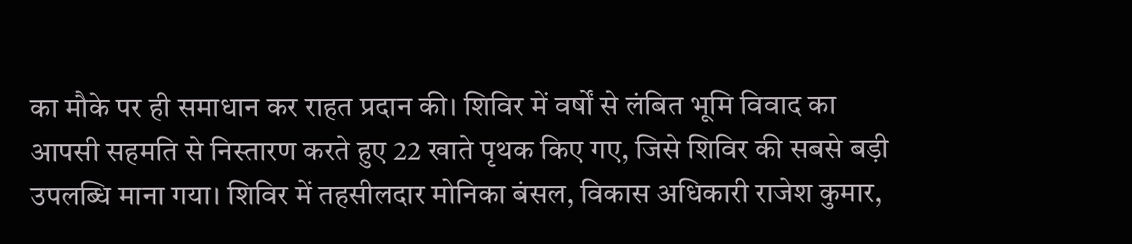का मौके पर ही समाधान कर राहत प्रदान की। शिविर में वर्षों से लंबित भूमि विवाद का आपसी सहमति से निस्तारण करते हुए 22 खाते पृथक किए गए, जिसे शिविर की सबसे बड़ी उपलब्धि माना गया। शिविर में तहसीलदार मोनिका बंसल, विकास अधिकारी राजेश कुमार,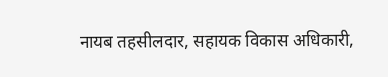नायब तहसीलदार, सहायक विकास अधिकारी,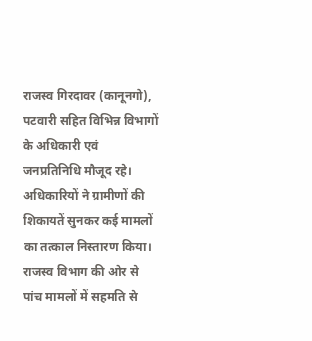राजस्व गिरदावर (कानूनगो), पटवारी सहित विभिन्न विभागों के अधिकारी एवं जनप्रतिनिधि मौजूद रहे। अधिकारियों ने ग्रामीणों की शिकायतें सुनकर कई मामलों का तत्काल निस्तारण किया। राजस्व विभाग की ओर से पांच मामलों में सहमति से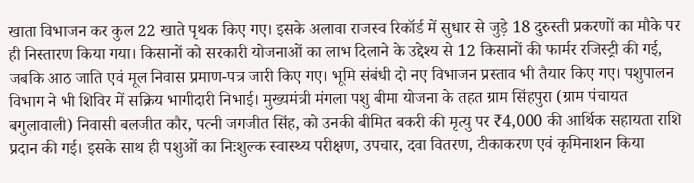खाता विभाजन कर कुल 22 खाते पृथक किए गए। इसके अलावा राजस्व रिकॉर्ड में सुधार से जुड़े 18 दुरुस्ती प्रकरणों का मौके पर ही निस्तारण किया गया। किसानों को सरकारी योजनाओं का लाभ दिलाने के उद्देश्य से 12 किसानों की फार्मर रजिस्ट्री की गई, जबकि आठ जाति एवं मूल निवास प्रमाण-पत्र जारी किए गए। भूमि संबंधी दो नए विभाजन प्रस्ताव भी तैयार किए गए। पशुपालन विभाग ने भी शिविर में सक्रिय भागीदारी निभाई। मुख्यमंत्री मंगला पशु बीमा योजना के तहत ग्राम सिंहपुरा (ग्राम पंचायत बगुलावाली) निवासी बलजीत कौर, पत्नी जगजीत सिंह, को उनकी बीमित बकरी की मृत्यु पर ₹4,000 की आर्थिक सहायता राशि प्रदान की गई। इसके साथ ही पशुओं का निःशुल्क स्वास्थ्य परीक्षण, उपचार, दवा वितरण, टीकाकरण एवं कृमिनाशन किया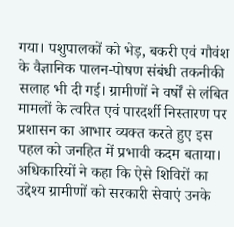गया। पशुपालकों को भेड़, बकरी एवं गौवंश के वैज्ञानिक पालन-पोषण संबंधी तकनीकी सलाह भी दी गई। ग्रामीणों ने वर्षों से लंबित मामलों के त्वरित एवं पारदर्शी निस्तारण पर प्रशासन का आभार व्यक्त करते हुए इस पहल को जनहित में प्रभावी कदम बताया। अधिकारियों ने कहा कि ऐसे शिविरों का उद्देश्य ग्रामीणों को सरकारी सेवाएं उनके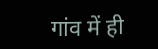गांव में ही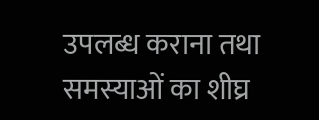उपलब्ध कराना तथा समस्याओं का शीघ्र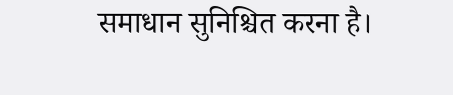समाधान सुनिश्चित करना है।